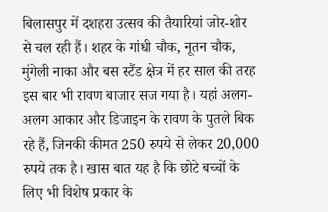बिलासपुर में दशहरा उत्सव की तैयारियां जोर-शोर से चल रही हैं। शहर के गांधी चौक, नूतन चौक, मुंगेली नाका और बस स्टैंड क्षेत्र में हर साल की तरह इस बार भी रावण बाजार सज गया है। यहां अलग-अलग आकार और डिजाइन के रावण के पुतले बिक रहे हैं, जिनकी कीमत 250 रुपये से लेकर 20,000 रुपये तक है। खास बात यह है कि छोटे बच्चों के लिए भी विशेष प्रकार के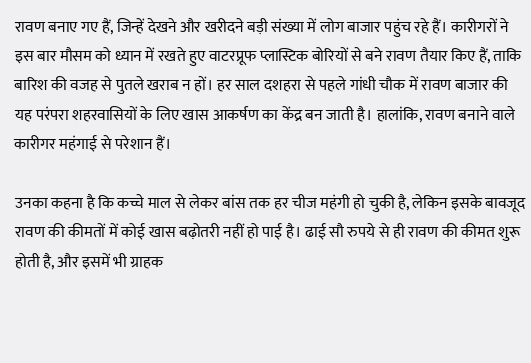रावण बनाए गए हैं, जिन्हें देखने और खरीदने बड़ी संख्या में लोग बाजार पहुंच रहे हैं। कारीगरों ने इस बार मौसम को ध्यान में रखते हुए वाटरप्रूफ प्लास्टिक बोरियों से बने रावण तैयार किए हैं, ताकि बारिश की वजह से पुतले खराब न हों। हर साल दशहरा से पहले गांधी चौक में रावण बाजार की यह परंपरा शहरवासियों के लिए खास आकर्षण का केंद्र बन जाती है। हालांकि, रावण बनाने वाले कारीगर महंगाई से परेशान हैं।

उनका कहना है कि कच्चे माल से लेकर बांस तक हर चीज महंगी हो चुकी है, लेकिन इसके बावजूद रावण की कीमतों में कोई खास बढ़ोतरी नहीं हो पाई है। ढाई सौ रुपये से ही रावण की कीमत शुरू होती है, और इसमें भी ग्राहक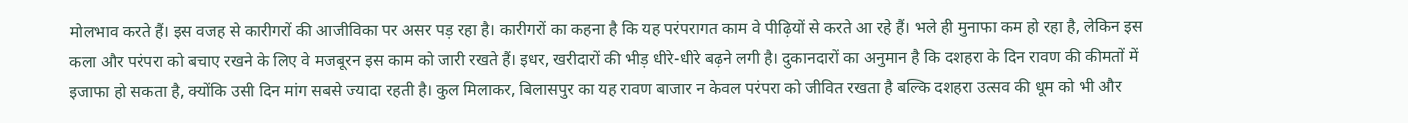मोलभाव करते हैं। इस वजह से कारीगरों की आजीविका पर असर पड़ रहा है। कारीगरों का कहना है कि यह परंपरागत काम वे पीढ़ियों से करते आ रहे हैं। भले ही मुनाफा कम हो रहा है, लेकिन इस कला और परंपरा को बचाए रखने के लिए वे मजबूरन इस काम को जारी रखते हैं। इधर, खरीदारों की भीड़ धीरे-धीरे बढ़ने लगी है। दुकानदारों का अनुमान है कि दशहरा के दिन रावण की कीमतों में इजाफा हो सकता है, क्योंकि उसी दिन मांग सबसे ज्यादा रहती है। कुल मिलाकर, बिलासपुर का यह रावण बाजार न केवल परंपरा को जीवित रखता है बल्कि दशहरा उत्सव की धूम को भी और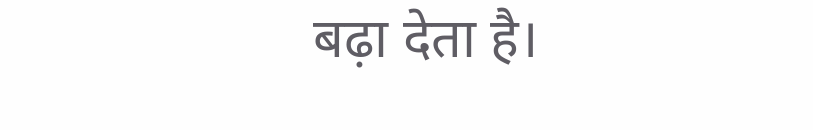बढ़ा देता है।